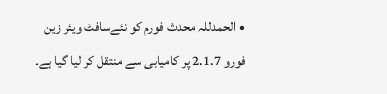• الحمدللہ محدث فورم کو نئےسافٹ ویئر زین فورو 2.1.7 پر کامیابی سے منتقل کر لیا گیا ہے۔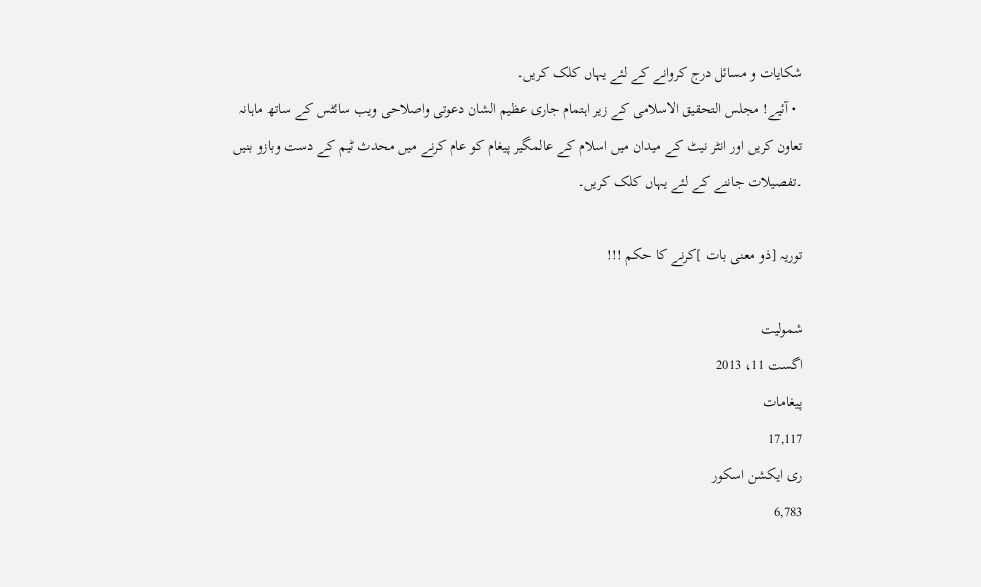شکایات و مسائل درج کروانے کے لئے یہاں کلک کریں۔
  • آئیے! مجلس التحقیق الاسلامی کے زیر اہتمام جاری عظیم الشان دعوتی واصلاحی ویب سائٹس کے ساتھ ماہانہ تعاون کریں اور انٹر نیٹ کے میدان میں اسلام کے عالمگیر پیغام کو عام کرنے میں محدث ٹیم کے دست وبازو بنیں ۔تفصیلات جاننے کے لئے یہاں کلک کریں۔

توریہ [ذو معنی بات ]کرنے کا حکم !!!

شمولیت
اگست 11، 2013
پیغامات
17,117
ری ایکشن اسکور
6,783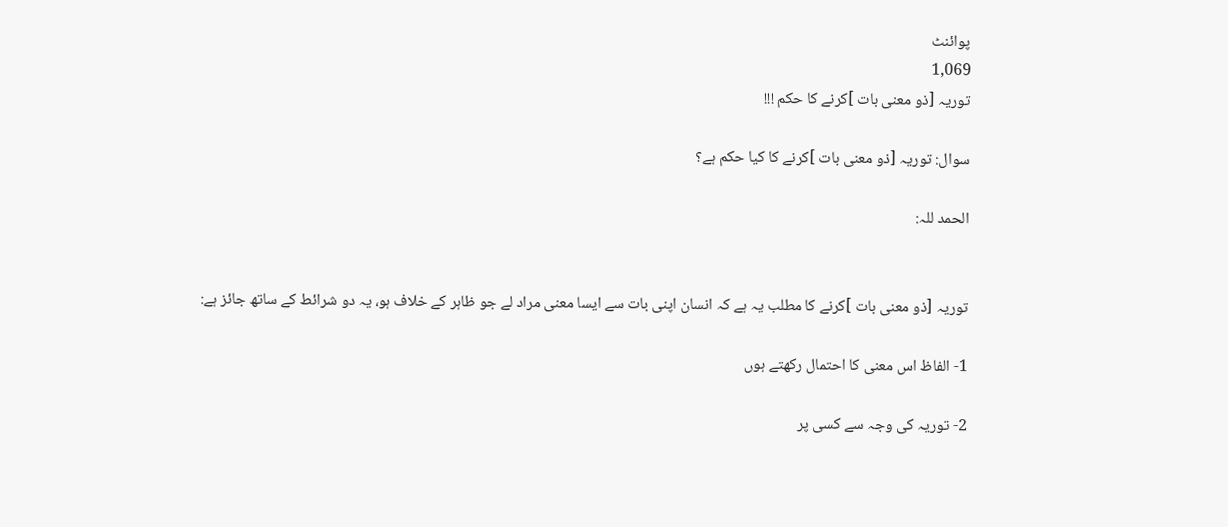پوائنٹ
1,069
توریہ [ذو معنی بات ]کرنے کا حکم !!!

سوال: توریہ [ذو معنی بات ]کرنے کا کیا حکم ہے؟

الحمد للہ:


توریہ [ذو معنی بات ]کرنے کا مطلب یہ ہے کہ انسان اپنی بات سے ایسا معنی مراد لے جو ظاہر کے خلاف ہو، یہ دو شرائط کے ساتھ جائز ہے:

1- الفاظ اس معنی کا احتمال رکھتے ہوں

2- توریہ کی وجہ سے کسی پر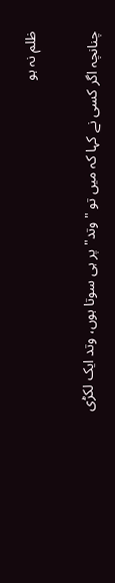ظلم نہ ہو

چنانچہ اگر کسی نے کہا کہ میں تو "وتد" پر ہی سوتا ہوں، وتد ایک لکڑی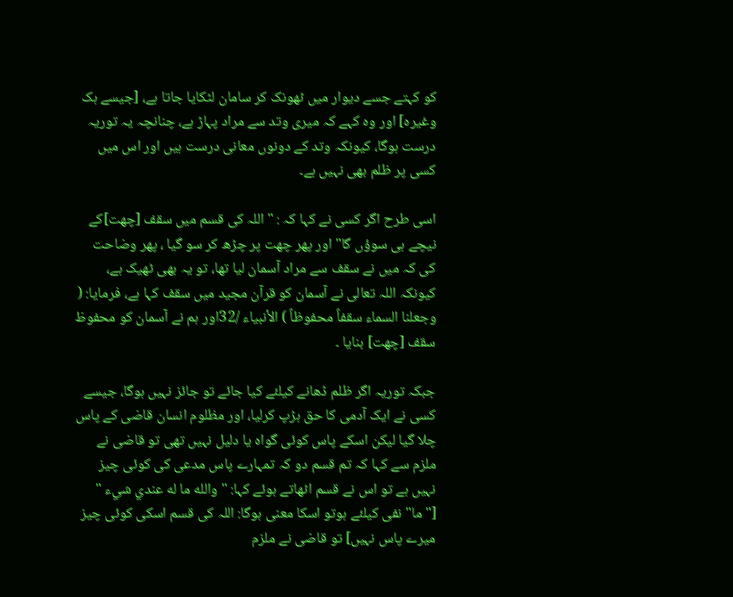کو کہتے جسے دیوار میں ٹھونک کر سامان لٹکایا جاتا ہے، [جیسے ہک وغیرہ] اور وہ کہے کہ میری وتد سے مراد پہاڑ ہے، چنانچہ یہ توریہ درست ہوگا، کیونکہ وتد کے دونوں معانی درست ہیں اور اس میں کسی پر ظلم بھی نہیں ہے۔

اسی طرح اگر کسی نے کہا کہ : "اللہ کی قسم میں سقف [چھت]کے نیچے ہی سوؤں گا" اور پھر چھت پر چڑھ کر سو گیا ، پھر وضاحت کی کہ میں نے سقف سے مراد آسمان لیا تھا، تو یہ بھی ٹھیک ہے، کیونکہ اللہ تعالی نے آسمان کو قرآن مجید میں سقف کہا ہے، فرمایا: ( وجعلنا السماء سقفاً محفوظاً ) الأنبياء /32اور ہم نے آسمان کو محفوظ سقف [چھت] بنایا ۔

جبکہ توریہ اگر ظلم ڈھانے کیلئے کیا جائے تو جائز نہیں ہوگا، جیسے کسی نے ایک آدمی کا حق ہڑپ کرلیا، اور مظلوم انسان قاضی کے پاس چلا گیا لیکن اسکے پاس کوئی گواہ یا دلیل نہیں تھی تو قاضی نے ملزم سے کہا کہ تم قسم دو کہ تمہارے پاس مدعی کی کوئی چیز نہیں ہے تو اس نے قسم اٹھاتے ہوئے کہا: " والله ما له عندي شيء " ["ما" نفی کیلئے ہوتو اسکا معنی ہوگا: اللہ کی قسم اسکی کوئی چیز میرے پاس نہیں] تو قاضی نے ملزم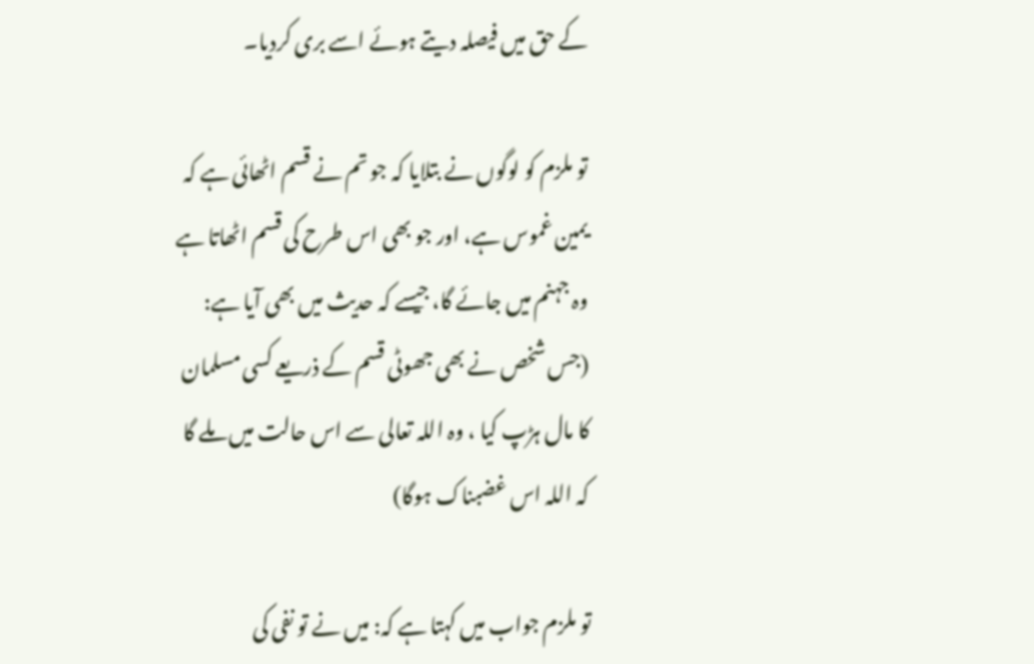کے حق میں فیصلہ دیتے ہوئے اسے بری کردیا۔

تو ملزم کو لوگوں نے بتلایا کہ جو تم نے قسم اٹھائی ہے کہ یمین غموس ہے، اور جو بھی اس طرح کی قسم اٹھاتا ہے وہ جہنم میں جائے گا، جیسے کہ حدیث میں بھی آیا ہے: (جس شخص نے بھی جھوٹی قسم کے ذریعے کسی مسلمان کا مال ہڑپ کیا ، وہ اللہ تعالی سے اس حالت میں ملے گا کہ اللہ اس غضبناک ہوگا)

تو ملزم جواب میں کہتا ہے کہ: میں نے تو نفی کی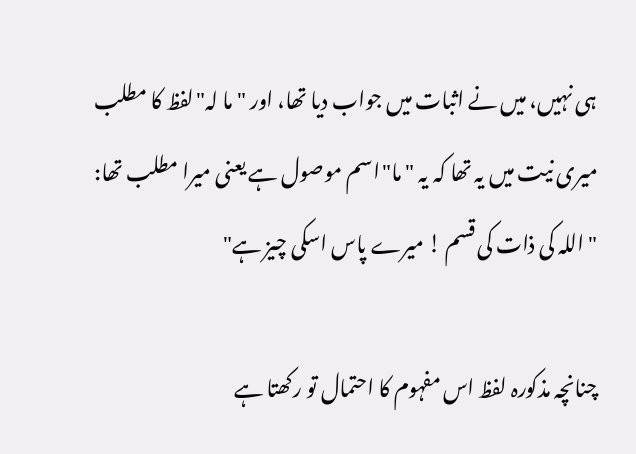ہی نہیں، میں نے اثبات میں جواب دیا تھا، اور "ما لہ"لفظ کا مطلب میری نیت میں یہ تھا کہ یہ "ما"اسم موصول ہے یعنی میرا مطلب تھا: "اللہ کی ذات کی قسم ! میرے پاس اسکی چیز ہے"

چنانچہ مذکورہ لفظ اس مفہوم کا احتمال تو رکھتا ہے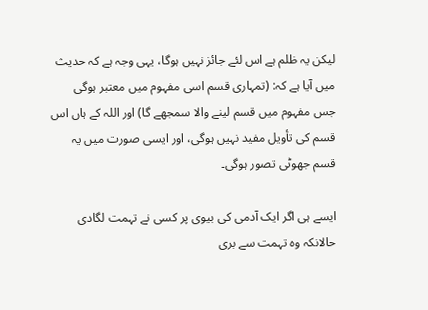لیکن یہ ظلم ہے اس لئے جائز نہیں ہوگا، یہی وجہ ہے کہ حدیث میں آیا ہے کہ: (تمہاری قسم اسی مفہوم میں معتبر ہوگی جس مفہوم میں قسم لینے والا سمجھے گا) اور اللہ کے ہاں اس قسم کی تأویل مفید نہیں ہوگی، اور ایسی صورت میں یہ قسم جھوٹی تصور ہوگی۔

ایسے ہی اگر ایک آدمی کی بیوی پر کسی نے تہمت لگادی حالانکہ وہ تہمت سے بری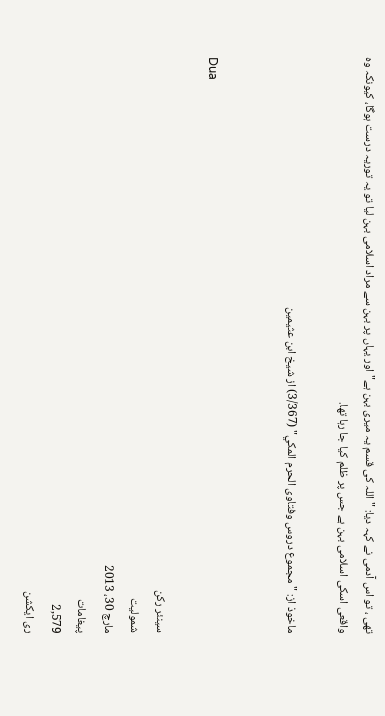تھی ، تو اس آدمی نے کہہ دیا: "اللہ کی قسم یہ میری بہن ہے" اور یہاں پر بہن سے مراد اسلامی بہن لیا تو یہ توریہ درست ہوگا، کیونکہ وہ واقعی اسکی اسلامی بہن ہے جس پر ظلم کیا جا رہا تھا.

ماخوذ از: "مجموع دروس وفتاوى الحرم المكي" (3/367) از شيخ ابن عثيمين


Dua

سینئر رکن
شمولیت
مارچ 30، 2013
پیغامات
2,579
ری ایکشن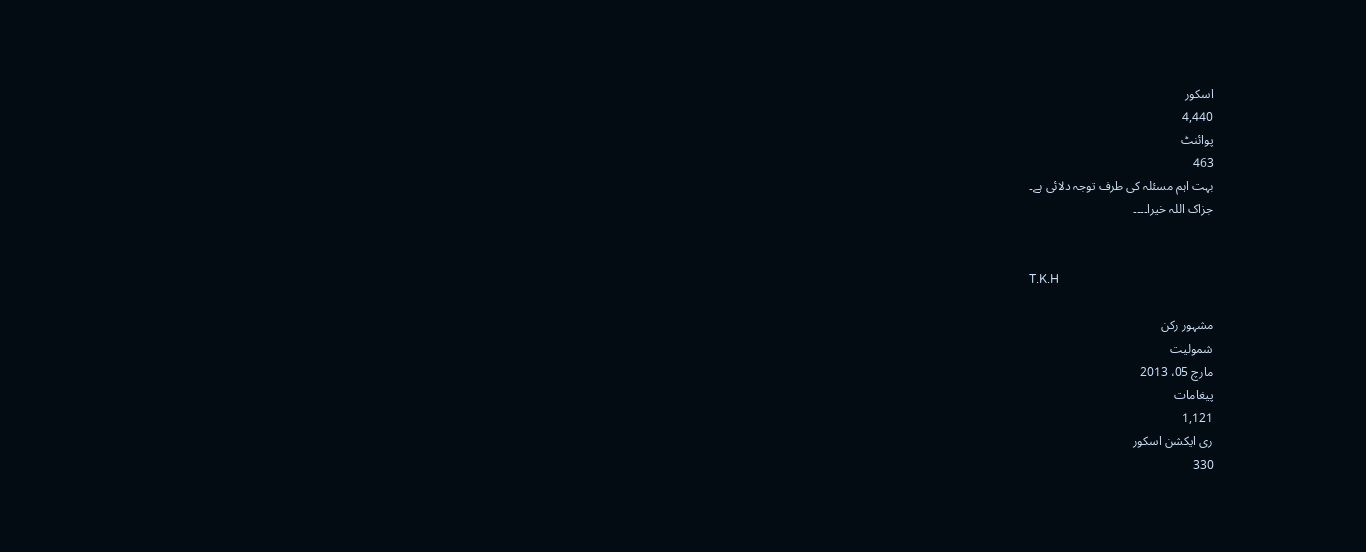اسکور
4,440
پوائنٹ
463
بہت اہم مسئلہ کی طرف توجہ دلائی ہے۔
جزاک اللہ خیرا۔۔۔۔


T.K.H

مشہور رکن
شمولیت
مارچ 05، 2013
پیغامات
1,121
ری ایکشن اسکور
330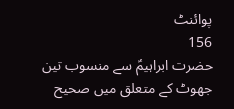پوائنٹ
156
حضرت ابراہیمؑ سے منسوب تین جھوٹ کے متعلق میں صحیح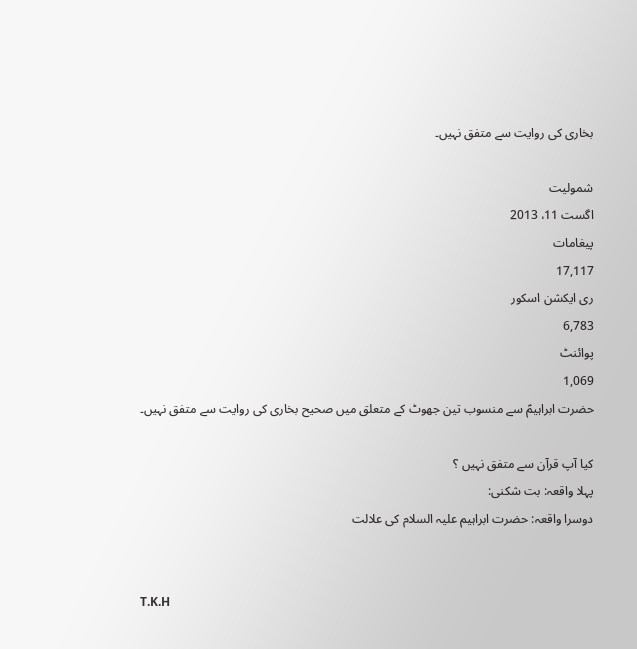بخاری کی روایت سے متفق نہیں۔

شمولیت
اگست 11، 2013
پیغامات
17,117
ری ایکشن اسکور
6,783
پوائنٹ
1,069
حضرت ابراہیمؑ سے منسوب تین جھوٹ کے متعلق میں صحیح بخاری کی روایت سے متفق نہیں۔

کیا آپ قرآن سے متفق نہیں ؟
پہلا واقعہ: بت شکنی:
دوسرا واقعہ: حضرت ابراہیم علیہ السلام کی علالت


T.K.H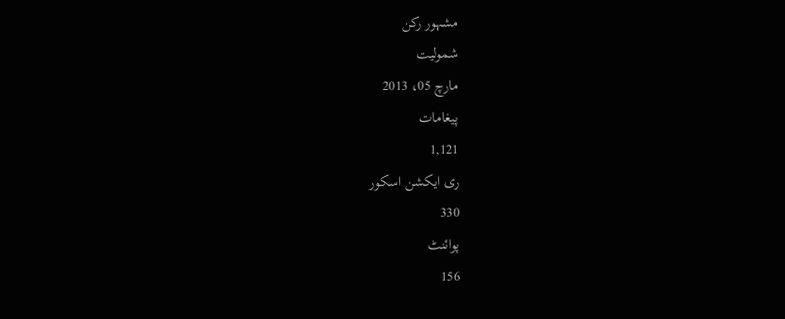مشہور رکن
شمولیت
مارچ 05، 2013
پیغامات
1,121
ری ایکشن اسکور
330
پوائنٹ
156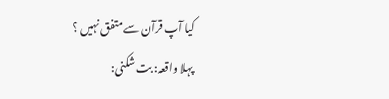کیا آپ قرآن سے متفق نہیں ؟
پہلا واقعہ: بت شکنی: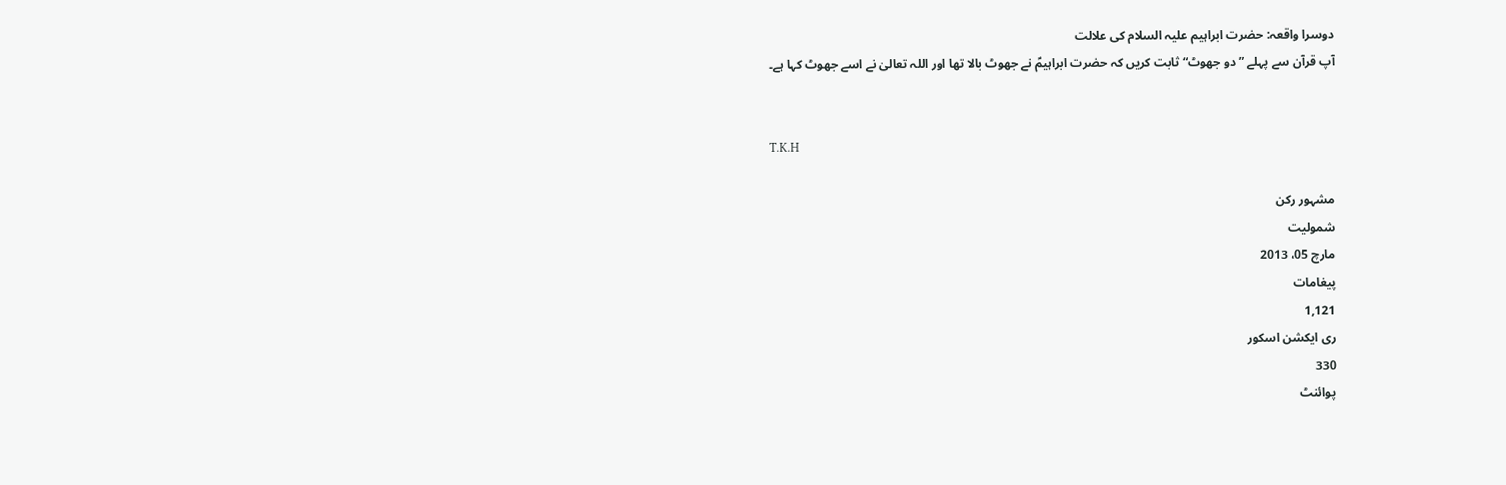دوسرا واقعہ: حضرت ابراہیم علیہ السلام کی علالت
آپ قرآن سے پہلے ”دو جھوٹ“ ثابت کریں کہ حضرت ابراہیمؑ نے جھوٹ بالا تھا اور اللہ تعالیٰ نے اسے جھوٹ کہا ہے۔


T.K.H

مشہور رکن
شمولیت
مارچ 05، 2013
پیغامات
1,121
ری ایکشن اسکور
330
پوائنٹ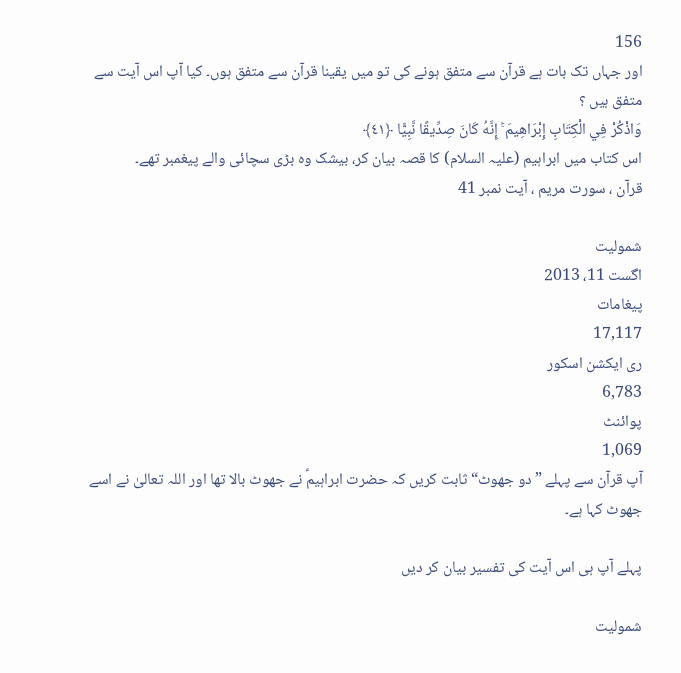156
اور جہاں تک بات ہے قرآن سے متفق ہونے کی تو میں یقینا قرآن سے متفق ہوں۔ کیا آپ اس آیت سے متفق ہیں ؟
وَاذْكُرْ فِي الْكِتَابِ إِبْرَاهِيمَ ۚ إِنَّهُ كَانَ صِدِّيقًا نَّبِيًّا ﴿٤١﴾
اس کتاب میں ابراہیم (علیہ السلام) کا قصہ بیان کر، بیشک وه بڑی سچائی والے پیغمبر تھے۔
قرآن ، سورت مریم ، آیت نمبر 41

شمولیت
اگست 11، 2013
پیغامات
17,117
ری ایکشن اسکور
6,783
پوائنٹ
1,069
آپ قرآن سے پہلے ”دو جھوٹ“ ثابت کریں کہ حضرت ابراہیمؑ نے جھوٹ بالا تھا اور اللہ تعالیٰ نے اسے جھوٹ کہا ہے۔

پہلے آپ ہی اس آیت کی تفسیر بیان کر دیں

شمولیت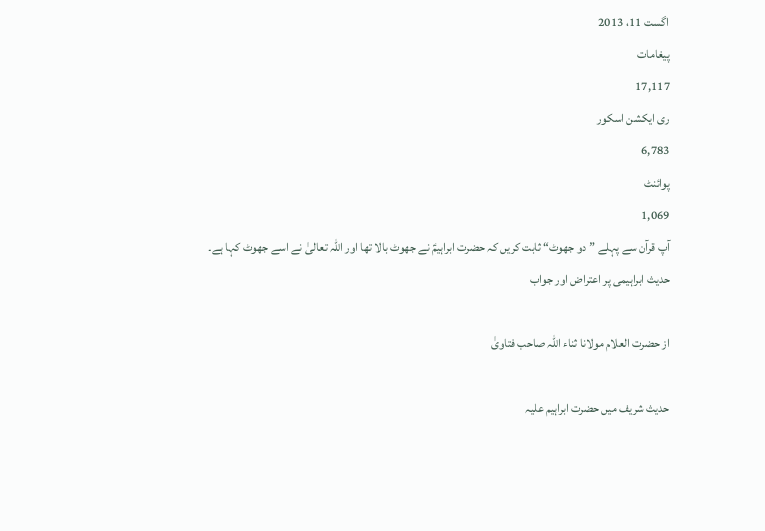اگست 11، 2013
پیغامات
17,117
ری ایکشن اسکور
6,783
پوائنٹ
1,069
آپ قرآن سے پہلے ”دو جھوٹ“ ثابت کریں کہ حضرت ابراہیمؑ نے جھوٹ بالا تھا اور اللہ تعالیٰ نے اسے جھوٹ کہا ہے۔
حدیث ابراہیمی پر اعتراض اور جواب

از حضرت العلام مولانا ثناء اللہ صاحب فتاویٰ

حدیث شریف میں حضرت ابراہیم علیہ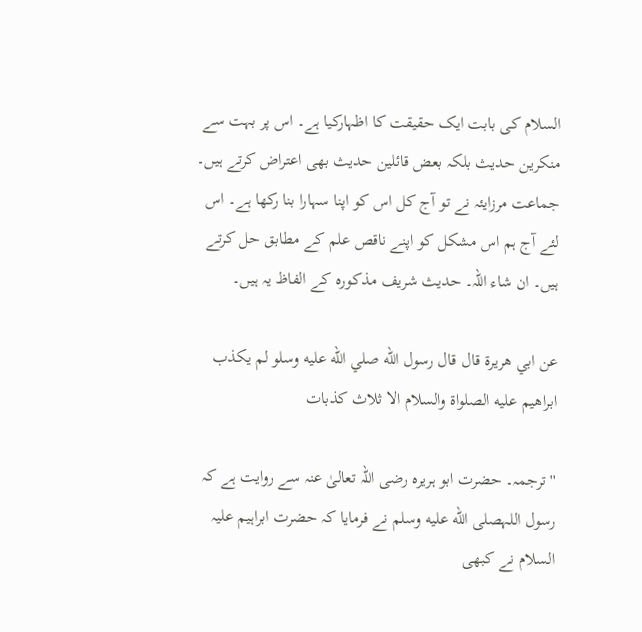السلام کی بابت ایک حقیقت کا اظہارکیا ہے۔ اس پر بہت سے منکرین حدیث بلکہ بعض قائلین حدیث بھی اعتراض کرتے ہیں۔ جماعت مرزایئہ نے تو آج کل اس کو اپنا سہارا بنا رکھا ہے۔ اس لئے آج ہم اس مشکل کو اپنے ناقص علم کے مطابق حل کرتے ہیں۔ ان شاء اللہ۔ حدیث شریف مذکورہ کے الفاظ یہ ہیں۔

عن ابي هريرة قال قال رسول الله صلي الله عليه وسلو لم يكذب ابراهيم عليه الصلواة والسلام الا ثلاث كذبات

''ترجمہ۔ حضرت ابو ہریرہ رضی اللہ تعالیٰ عنہ سے روایت ہے کہ رسول اللہصلى الله عليه وسلم نے فرمایا کہ حضرت ابراہیم علیہ السلام نے کبھی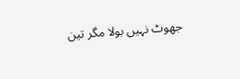جھوٹ نہیں بولا مگر تین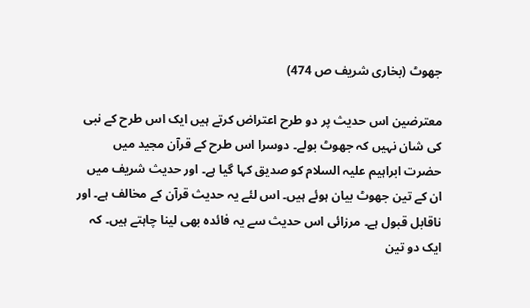جھوٹ (بخاری شریف ص 474)

معترضین اس حدیث پر دو طرح اعتراض کرتے ہیں ایک اس طرح کے نبی کی شان نہیں کہ جھوٹ بولے۔ دوسرا اس طرح کے قرآن مجید میں حضرت ابراہیم علیہ السلام کو صدیق کہا گیا ہے۔ اور حدیث شریف میں ان کے تین جھوٹ بیان ہوئے ہیں۔ اس لئے یہ حدیث قرآن کے مخالف ہے۔ اور ناقابل قبول ہے۔ مرزائی اس حدیث سے یہ فائدہ بھی لینا چاہتے ہیں۔ کہ ایک دو تین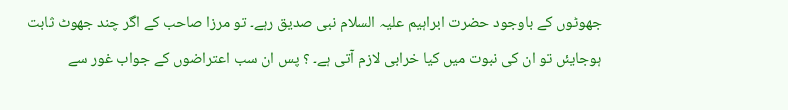جھوٹوں کے باوجود حضرت ابراہیم علیہ السلام نبی صدیق رہے۔ تو مرزا صاحب کے اگر چند جھوٹ ثابت ہوجایئں تو ان کی نبوت میں کیا خرابی لازم آتی ہے۔ ؟ پس ان سب اعتراضوں کے جواب غور سے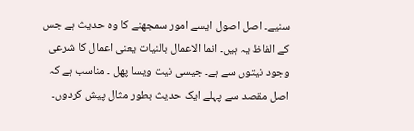سنیے۔ اصل اصول ایسے امور سمجھنے کا وہ حدیث ہے جس کے الفاظ یہ ہیں۔ انما الاعمال بالنيات یعنی اعمال کا شرعی وجود نیتوں سے ہے۔ جیسی نیت ویسا پھل ۔ مناسب ہے کہ اصل مقصد سے پہلے ایک حدیث بطور مثال پیش کردوں۔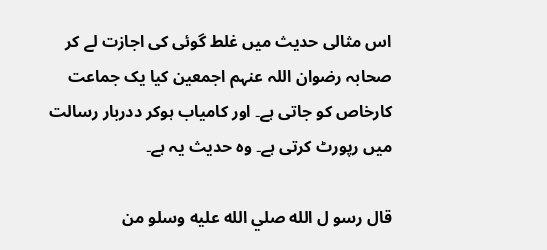اس مثالی حدیث میں غلط گوئی کی اجازت لے کر صحابہ رضوان اللہ عنہم اجمعین کیا یک جماعت کارخاص کو جاتی ہے۔ اور کامیاب ہوکر ددربار رسالت میں رپورٹ کرتی ہے۔ وہ حدیث یہ ہے۔

قال رسو ل الله صلي الله عليه وسلو من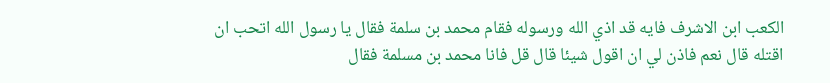الكعب ابن الاشرف فايه قد اذي الله ورسوله فقام محمد بن سلمة فقال يا رسول الله اتحب ان اقتله قال نعم فاذن لي ان اقول شيئا قال قل فانا محمد بن مسلمة فقال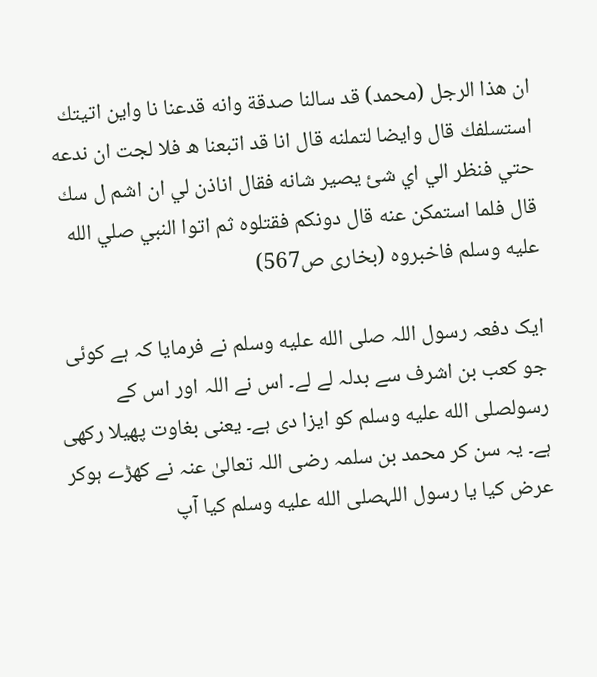ان هذا الرجل (محمد) قد سالنا صدقة وانه قدعنا نا واين اتيتك استسلفك قال وايضا لتملنه قال انا قد اتبعنا ه فلا لجت ان ندعه حتي فنظر الي اي شئ يصير شانه فقال اناذن لي ان اشم ل سك قال فلما استمكن عنه قال دونكم فقتلوه ثم اتوا النبي صلي الله عليه وسلم فاخبروه (بخاری ص567)

ایک دفعہ رسول اللہ صلى الله عليه وسلم نے فرمایا کہ ہے کوئی جو کعب بن اشرف سے بدلہ لے لے۔ اس نے اللہ اور اس کے رسولصلى الله عليه وسلم کو ایزا دی ہے۔ یعنی بغاوت پھیلا رکھی ہے۔ یہ سن کر محمد بن سلمہ رضی اللہ تعالیٰ عنہ نے کھڑے ہوکر عرض کیا یا رسول اللہصلى الله عليه وسلم کیا آپ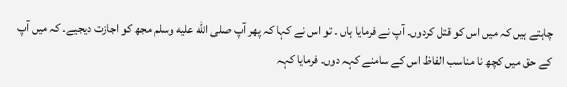چاہتے ہیں کہ میں اس کو قتل کردوں۔ آپ نے فرمایا ہاں ۔ تو اس نے کہا کہ پھر آپ صلى الله عليه وسلم مجھ کو اجازت دیجیے۔ کہ میں آپ کے حق میں کچھ نا مناسب الفاظ اس کے سامنے کہہ دوں۔ فرمایا کہہ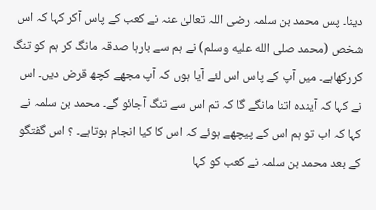دینا۔ پس محمد بن سلمہ رضی اللہ تعالیٰ عنہ نے کعب کے پاس آکر کہا کہ اس شخص (محمد صلى الله عليه وسلم) نے ہم سے بارہا صدقہ مانگ کر ہم کو تنگ کررکھاہے۔ میں آپ کے پاس اس لئے آیا ہوں کہ آپ مجھے کچھ قرض دیں۔ اس نے کہا کہ آیندہ اتنا مانگے گا کہ تم اس سے تنگ آجائو گے۔ محمد بن سلمہ نے کہا کہ اب تو ہم اس کے پیچھے ہوئے کہ اس کا کیا انجام ہوتاہے۔ ؟ اس گفتگو کے بعد محمد بن سلمہ نے کعب کو کہا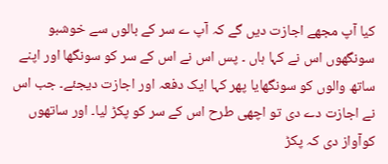کیا آپ مجھے اجازت دیں گے کہ آپ ے سر کے بالوں سے خوشبو سونگھوں اس نے کہا ہاں ۔ پس اس نے اس کے سر کو سونگھا اور اپنے ساتھ والوں کو سونگھایا پھر کہا ایک دفعہ اور اجازت دیجئے۔ جب اس نے اجازت دے دی تو اچھی طرح اس کے سر کو پکڑ لیا۔ اور ساتھوں کوآواز دی کہ پکڑ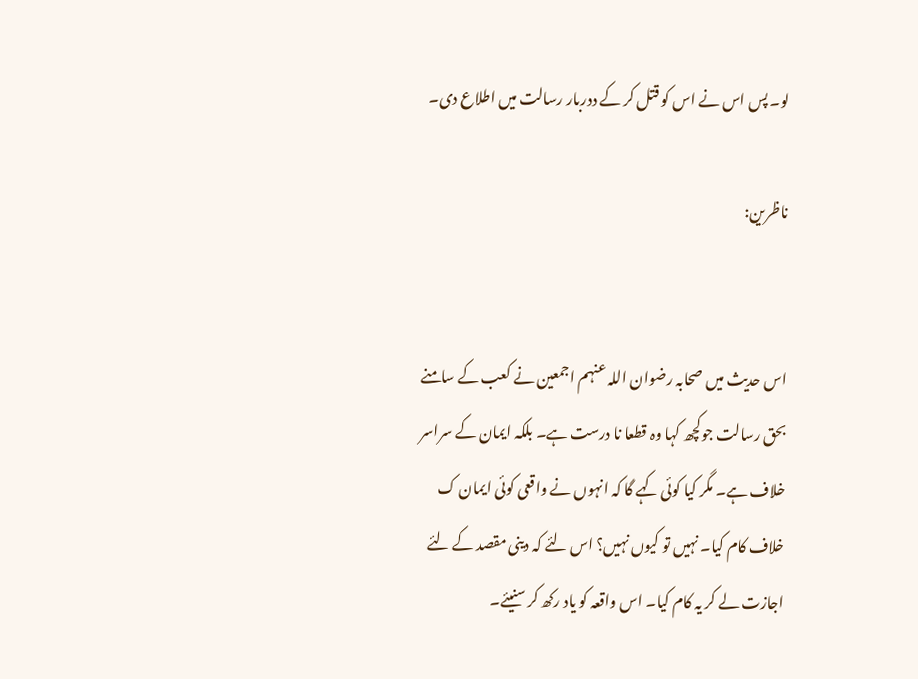لو۔ پس اس نے اس کو قتل کر کے ددربار رسالت میں اطلاع دی۔

ناظرین:


اس حدیث میں صحابہ رضوان اللہ عنہم اجمعین نے کعب کے سامنے بحق رسالت جوکچھ کہا وہ قطعا نا درست ہے۔ بلکہ ایمان کے سراسر خلاف ہے۔ مگر کیا کوئی کہے گا کہ انہوں نے واقعی کوئی ایمان ک خلاف کام کیا۔ نہیں تو کیوں نہیں؟ اس لئے کہ دینی مقصد کے لئے اجازت لے کر یہ کام کیا۔ اس واقعہ کو یاد رکھ کر سنیئے۔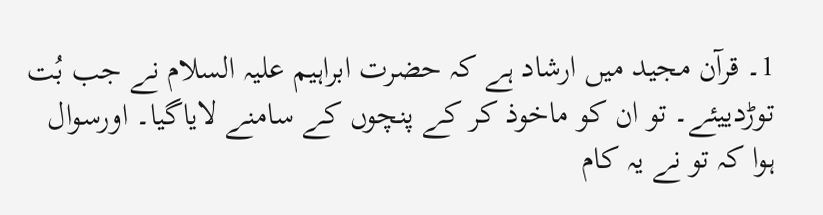1۔ قرآن مجید میں ارشاد ہے کہ حضرت ابراہیم علیہ السلام نے جب بُت توڑدییئے۔ تو ان کو ماخوذ کر کے پنچوں کے سامنے لایاگیا۔ اورسوال ہوا کہ تو نے یہ کام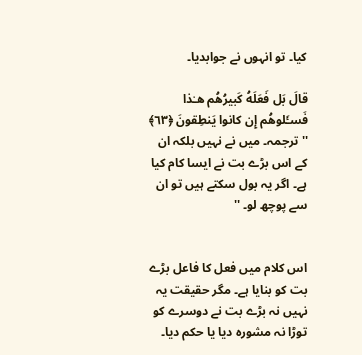کیا۔ تو انہوں نے جوابدیا۔

قالَ بَل فَعَلَهُ كَبيرُ‌هُم هـٰذا فَسـَٔلوهُم إِن كانوا يَنطِقونَ ﴿٦٣﴾
''ترجمہ۔ میں نے نہیں بلکہ ان کے اس بڑے بت نے ایسا کام کیا ہے۔ اگر یہ بول سکتے ہیں تو ان سے پوچھ لو۔ ''


اس کلام میں فعل کا فاعل بڑے بت کو بنایا ہے۔ مگر حقیقت یہ نہیں نہ بڑے بت نے دوسرے کو توڑا نہ مشورہ دیا یا حکم دیا۔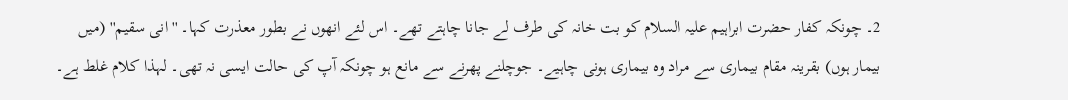2۔ چونکہ کفار حضرت ابراہیم علیہ السلام کو بت خانہ کی طرف لے جانا چاہتے تھے۔ اس لئے انھوں نے بطور معذرت کہا۔ ''انی سقیم'' (میں بیمار ہوں) بقرینہ مقام بیماری سے مراد وہ بیماری ہونی چاہیے۔ جوچلنے پھرنے سے مانع ہو چونکہ آپ کی حالت ایسی نہ تھی۔ لہذا کلام غلط ہے۔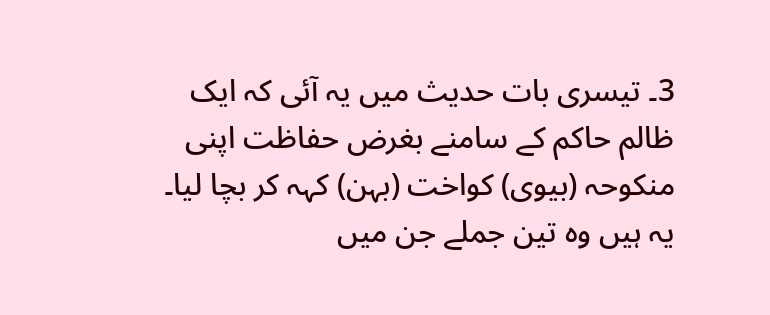3۔ تیسری بات حدیث میں یہ آئی کہ ایک ظالم حاکم کے سامنے بغرض حفاظت اپنی منکوحہ (بیوی) کواخت (بہن) کہہ کر بچا لیا۔ یہ ہیں وہ تین جملے جن میں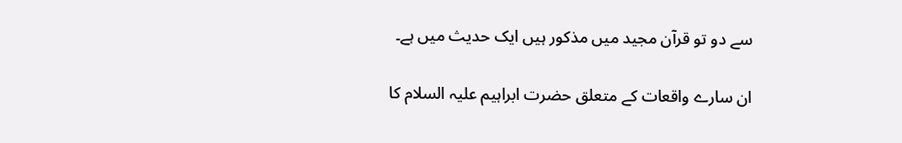سے دو تو قرآن مجید میں مذکور ہیں ایک حدیث میں ہے۔

ان سارے واقعات کے متعلق حضرت ابراہیم علیہ السلام کا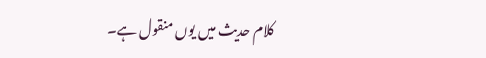کلام حدیث میں یوں منقول ہے۔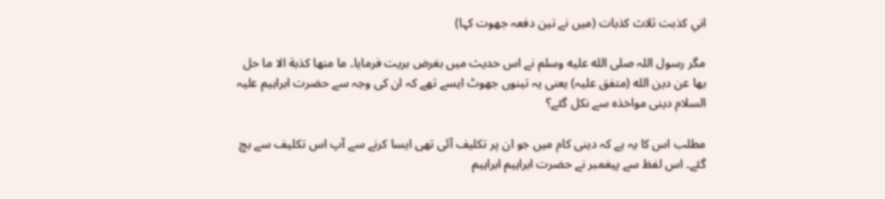اني كذبت ثلاث كذبات (میں نے تین دفعہ جھوت کہا)

مگر رسول اللہ صلى الله عليه وسلم نے اس حدیث میں بغرض بریت فرمایا۔ ما منها كذبة الا ما حل بها عن دين الله (متفق علیہ) یعنی یہ تینوں جھوٹ ایسے تھے کہ ان کی وجہ سے حضرت ابراہیم علیہ السلام دینی مواخذہ سے نکل گئے؟

مطلب اس کا یہ ہے کہ دینی کام میں جو ان پر تکلیف آئی تھی ایسا کرنے سے آپ اس تکلیف سے بچ گئے۔ اس لفظ سے پیغمبر نے حضرت ابراہیم ابراہیم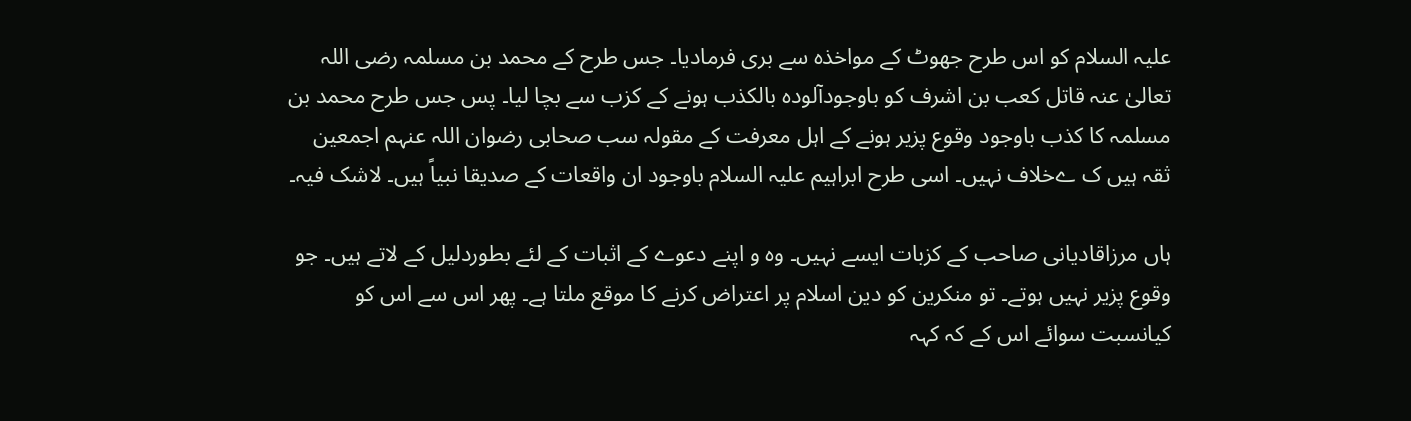علیہ السلام کو اس طرح جھوٹ کے مواخذہ سے بری فرمادیا۔ جس طرح کے محمد بن مسلمہ رضی اللہ تعالیٰ عنہ قاتل کعب بن اشرف کو باوجودآلودہ بالکذب ہونے کے کزب سے بچا لیا۔ پس جس طرح محمد بن مسلمہ کا کذب باوجود وقوع پزیر ہونے کے اہل معرفت کے مقولہ سب صحابی رضوان اللہ عنہم اجمعین ثقہ ہیں ک ےخلاف نہیں۔ اسی طرح ابراہیم علیہ السلام باوجود ان واقعات کے صدیقا نبیاً ہیں۔ لاشک فیہ۔

ہاں مرزاقادیانی صاحب کے کزبات ایسے نہیں۔ وہ و اپنے دعوے کے اثبات کے لئے بطوردلیل کے لاتے ہیں۔ جو وقوع پزیر نہیں ہوتے۔ تو منکرین کو دین اسلام پر اعتراض کرنے کا موقع ملتا ہے۔ پھر اس سے اس کو کیانسبت سوائے اس کے کہ کہہ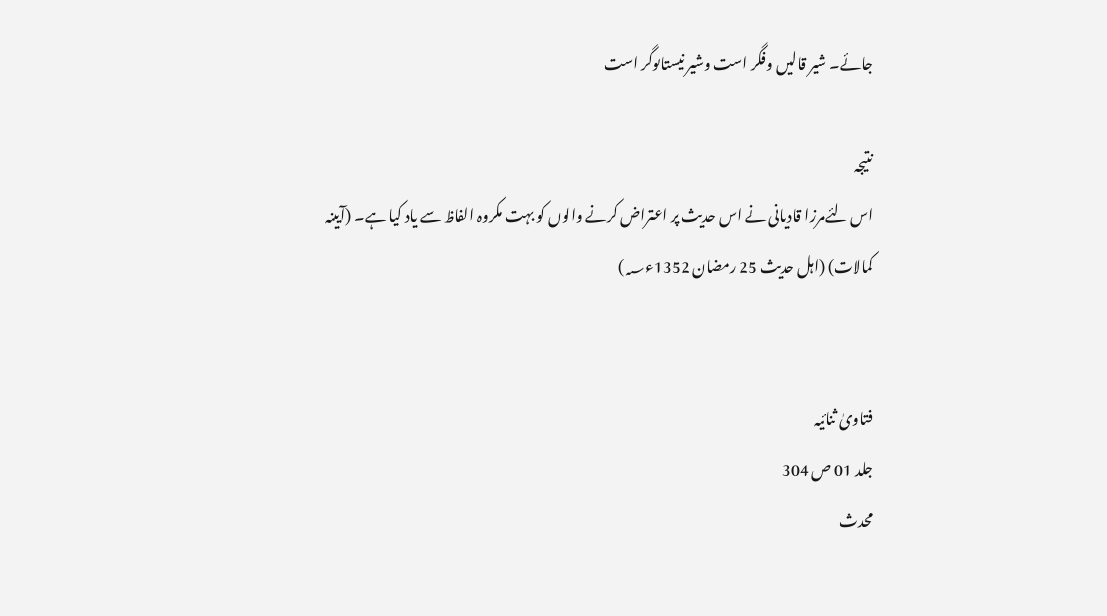جائے۔ شیر قالیں وفگر است وشیر نیستاںوگر است

نتیجہ
اس لئےمرزا قادیانی نے اس حدیث پر اعتراض کرنے والوں کو بہت مکروہ الفاظ سے یاد کیا ہے۔ (آیینہ کمالات) (اہل حدیث 25 رمضان 1352ء؁)


فتاویٰ ثنائیہ
جلد 01 ص 304
محدث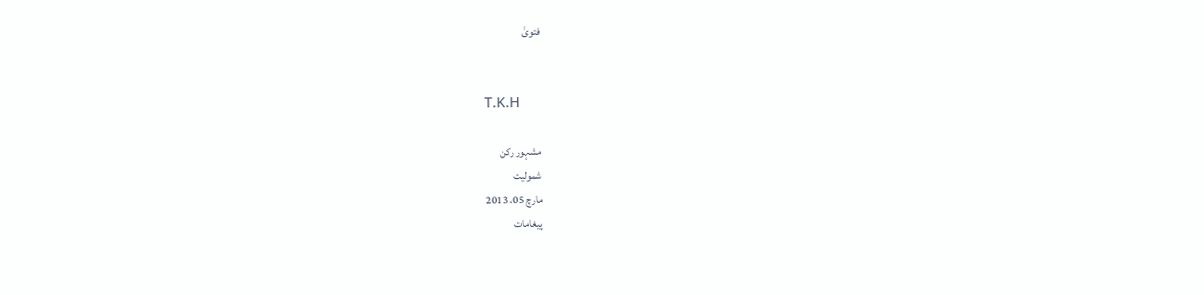فتویٰ


T.K.H

مشہور رکن
شمولیت
مارچ 05، 2013
پیغامات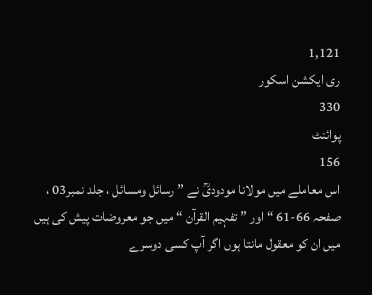1,121
ری ایکشن اسکور
330
پوائنٹ
156
اس معاملے میں مولانا مودودیؒ نے ” رسائل ومسائل ، جلد نمبر03 ، صفحہ 66-61 “ اور ” تفہیم القرآن “ میں جو معروضات پیش کی ہیں میں ان کو معقول مانتا ہوں اگر آپ کسی دوسرے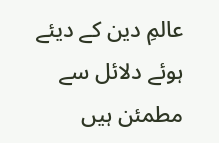عالمِ دین کے دیئے ہوئے دلائل سے مطمئن ہیں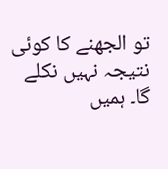تو الجھنے کا کوئی نتیجہ نہیں نکلے گا۔ ہمیں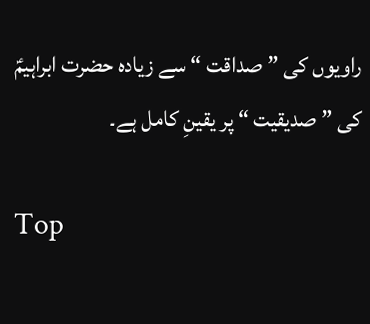راویوں کی ” صداقت “ سے زیادہ حضرت ابراہیمؑ کی ” صدیقیت “ پر یقینِ کامل ہے۔

Top